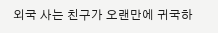외국 사는 친구가 오랜만에 귀국하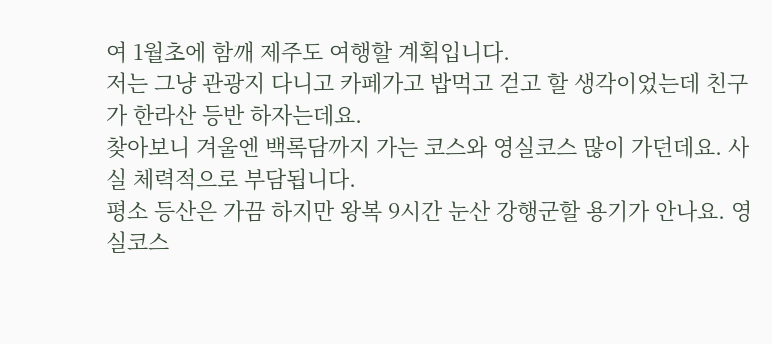여 1월초에 함깨 제주도 여행할 계획입니다.
저는 그냥 관광지 다니고 카페가고 밥먹고 걷고 할 생각이었는데 친구가 한라산 등반 하자는데요.
찾아보니 겨울엔 백록담까지 가는 코스와 영실코스 많이 가던데요. 사실 체력적으로 부담됩니다.
평소 등산은 가끔 하지만 왕복 9시간 눈산 강행군할 용기가 안나요. 영실코스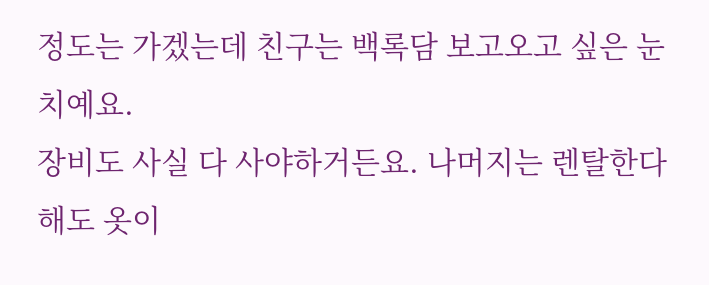정도는 가겠는데 친구는 백록담 보고오고 싶은 눈치예요.
장비도 사실 다 사야하거든요. 나머지는 렌탈한다해도 옷이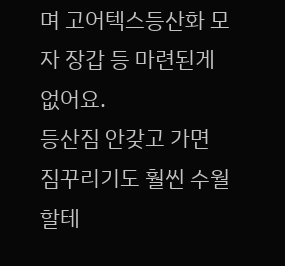며 고어텍스등산화 모자 장갑 등 마련된게 없어요.
등산짐 안갖고 가면 짐꾸리기도 훨씬 수월할테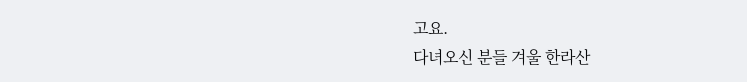고요.
다녀오신 분들 겨울 한라산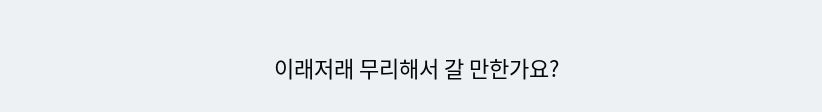이래저래 무리해서 갈 만한가요?